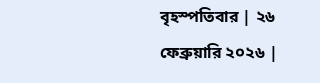বৃহস্পতিবার | ২৬ ফেব্রুয়ারি ২০২৬ |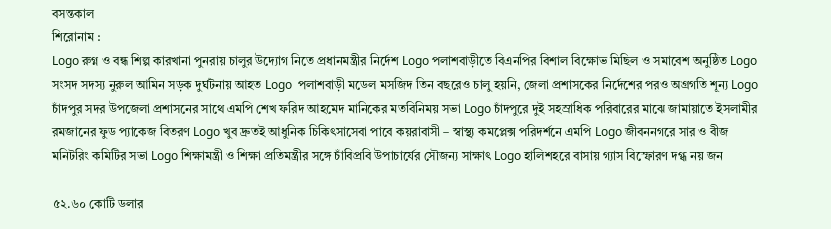বসন্তকাল
শিরোনাম :
Logo রুগ্ন ও বন্ধ শিল্প কারখানা পুনরায় চালুর উদ্যোগ নিতে প্রধানমন্ত্রীর নির্দেশ Logo পলাশবাড়ীতে বিএনপির বিশাল বিক্ষোভ মিছিল ও সমাবেশ অনুষ্ঠিত Logo সংসদ সদস্য নুরুল আমিন সড়ক দুর্ঘটনায় আহত Logo  পলাশবাড়ী মডেল মসজিদ তিন বছরেও চালু হয়নি, জেলা প্রশাসকের নির্দেশের পরও অগ্রগতি শূন্য Logo চাঁদপুর সদর উপজেলা প্রশাসনের সাথে এমপি শেখ ফরিদ আহমেদ মানিকের মতবিনিময় সভা Logo চাঁদপুরে দুই সহস্রাধিক পরিবারের মাঝে জামায়াতে ইসলামীর রমজানের ফুড প্যাকেজ বিতরণ Logo খুব দ্রুতই আধুনিক চিকিৎসাসেবা পাবে কয়রাবাসী – স্বাস্থ্য কমপ্লেক্স পরিদর্শনে এমপি Logo জীবননগরে সার ও বীজ মনিটরিং কমিটির সভা Logo শিক্ষামন্ত্রী ও শিক্ষা প্রতিমন্ত্রীর সঙ্গে চাঁবিপ্রবি উপাচার্যের সৌজন্য সাক্ষাৎ Logo হালিশহরে বাসায় গ্যাস বিস্ফোরণ দগ্ধ নয় জন

৫২.৬০ কোটি ডলার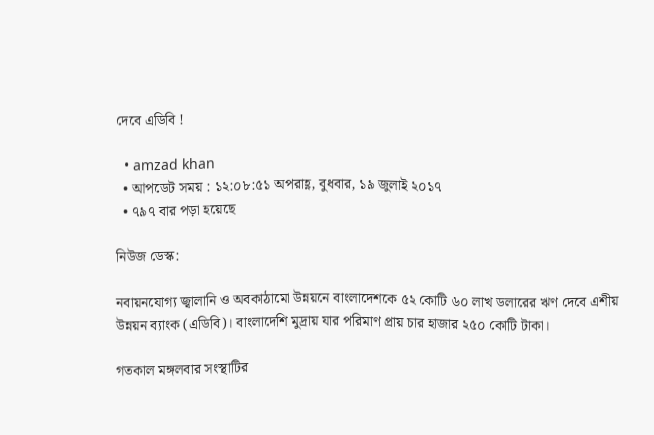দেবে এডিবি !

  • amzad khan
  • আপডেট সময় : ১২:০৮:৫১ অপরাহ্ণ, বুধবার, ১৯ জুলাই ২০১৭
  • ৭৯৭ বার পড়া হয়েছে

নিউজ ডেস্ক:

নবায়নযোগ্য জ্বালানি ও অবকাঠামো উন্নয়নে বাংলাদেশকে ৫২ কোটি ৬০ লাখ ডলারের ঋণ দেবে এশীয় উন্নয়ন ব্যাংক (এডিবি)। বাংলাদেশি মুদ্রায় যার পরিমাণ প্রায় চার হাজার ২৫০ কোটি টাকা।

গতকাল মঙ্গলবার সংস্থাটির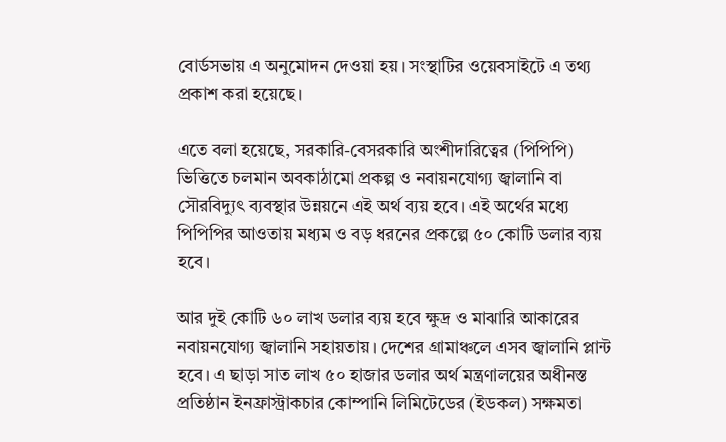বোর্ডসভায় এ অনুমোদন দেওয়া হয়। সংস্থাটির ওয়েবসাইটে এ তথ্য প্রকাশ করা হয়েছে।

এতে বলা হয়েছে, সরকারি-বেসরকারি অংশীদারিত্বের (পিপিপি) ভিত্তিতে চলমান অবকাঠামো প্রকল্প ও নবায়নযোগ্য জ্বালানি বা সৌরবিদ্যুৎ ব্যবস্থার উন্নয়নে এই অর্থ ব্যয় হবে। এই অর্থের মধ্যে পিপিপির আওতায় মধ্যম ও বড় ধরনের প্রকল্পে ৫০ কোটি ডলার ব্যয় হবে।

আর দুই কোটি ৬০ লাখ ডলার ব্যয় হবে ক্ষুদ্র ও মাঝারি আকারের নবায়নযোগ্য জ্বালানি সহায়তায়। দেশের গ্রামাঞ্চলে এসব জ্বালানি প্লান্ট হবে। এ ছাড়া সাত লাখ ৫০ হাজার ডলার অর্থ মন্ত্রণালয়ের অধীনস্ত প্রতিষ্ঠান ইনফ্রাস্ট্রাকচার কোম্পানি লিমিটেডের (ইডকল) সক্ষমতা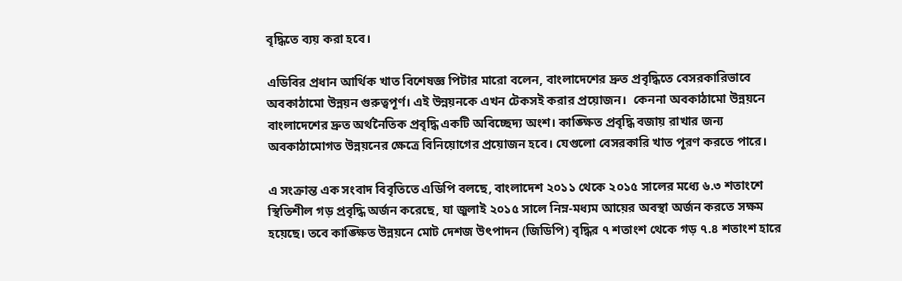বৃদ্ধিতে ব্যয় করা হবে।

এডিবির প্রধান আর্থিক খাত বিশেষজ্ঞ পিটার মারো বলেন, বাংলাদেশের দ্রুত প্রবৃদ্ধিতে বেসরকারিভাবে অবকাঠামো উন্নয়ন গুরুত্বপূর্ণ। এই উন্নয়নকে এখন টেকসই করার প্রয়োজন।  কেননা অবকাঠামো উন্নয়নে বাংলাদেশের দ্রুত অর্থনৈতিক প্রবৃদ্ধি একটি অবিচ্ছেদ্য অংশ। কাঙ্ক্ষিত প্রবৃদ্ধি বজায় রাখার জন্য অবকাঠামোগত উন্নয়নের ক্ষেত্রে বিনিয়োগের প্রয়োজন হবে। যেগুলো বেসরকারি খাত পূরণ করতে পারে।

এ সংক্রান্ত এক সংবাদ বিবৃতিতে এডিপি বলছে, বাংলাদেশ ২০১১ থেকে ২০১৫ সালের মধ্যে ৬.৩ শতাংশে স্থিতিশীল গড় প্রবৃদ্ধি অর্জন করেছে, যা জুলাই ২০১৫ সালে নিম্ন-মধ্যম আয়ের অবস্থা অর্জন করতে সক্ষম হয়েছে। তবে কাঙ্ক্ষিত উন্নয়নে মোট দেশজ উৎপাদন (জিডিপি) বৃদ্ধির ৭ শতাংশ থেকে গড় ৭.৪ শতাংশ হারে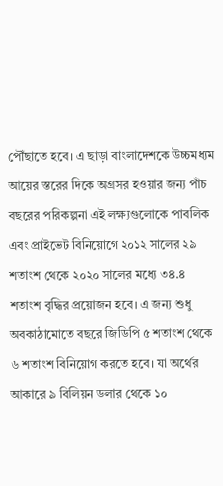পৌঁছাতে হবে। এ ছাড়া বাংলাদেশকে উচ্চমধ্যম আয়ের স্তরের দিকে অগ্রসর হওয়ার জন্য পাঁচ বছরের পরিকল্পনা এই লক্ষ্যগুলোকে পাবলিক এবং প্রাইভেট বিনিয়োগে ২০১২ সালের ২৯ শতাংশ থেকে ২০২০ সালের মধ্যে ৩৪.৪ শতাংশ বৃদ্ধির প্রয়োজন হবে। এ জন্য শুধু অবকাঠামোতে বছরে জিডিপি ৫ শতাংশ থেকে ৬ শতাংশ বিনিয়োগ করতে হবে। যা অর্থের আকারে ৯ বিলিয়ন ডলার থেকে ১০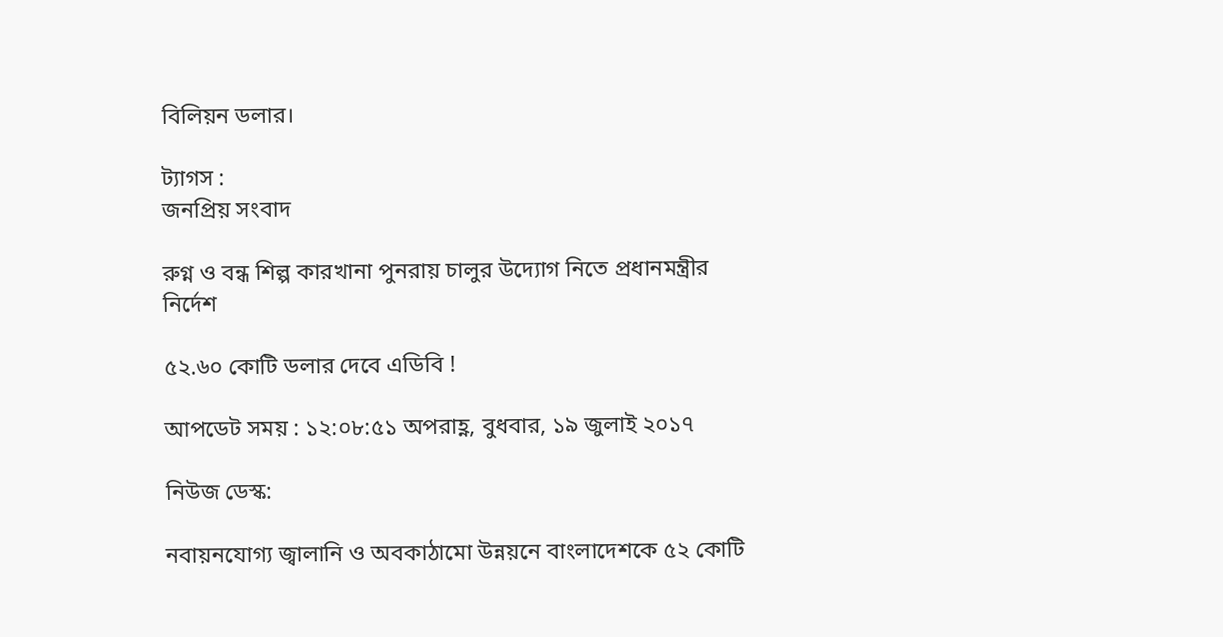বিলিয়ন ডলার।

ট্যাগস :
জনপ্রিয় সংবাদ

রুগ্ন ও বন্ধ শিল্প কারখানা পুনরায় চালুর উদ্যোগ নিতে প্রধানমন্ত্রীর নির্দেশ

৫২.৬০ কোটি ডলার দেবে এডিবি !

আপডেট সময় : ১২:০৮:৫১ অপরাহ্ণ, বুধবার, ১৯ জুলাই ২০১৭

নিউজ ডেস্ক:

নবায়নযোগ্য জ্বালানি ও অবকাঠামো উন্নয়নে বাংলাদেশকে ৫২ কোটি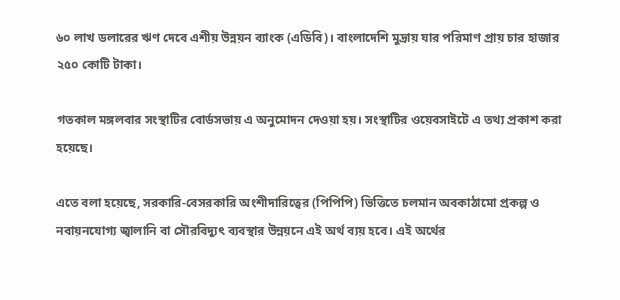৬০ লাখ ডলারের ঋণ দেবে এশীয় উন্নয়ন ব্যাংক (এডিবি)। বাংলাদেশি মুদ্রায় যার পরিমাণ প্রায় চার হাজার ২৫০ কোটি টাকা।

গতকাল মঙ্গলবার সংস্থাটির বোর্ডসভায় এ অনুমোদন দেওয়া হয়। সংস্থাটির ওয়েবসাইটে এ তথ্য প্রকাশ করা হয়েছে।

এতে বলা হয়েছে, সরকারি-বেসরকারি অংশীদারিত্বের (পিপিপি) ভিত্তিতে চলমান অবকাঠামো প্রকল্প ও নবায়নযোগ্য জ্বালানি বা সৌরবিদ্যুৎ ব্যবস্থার উন্নয়নে এই অর্থ ব্যয় হবে। এই অর্থের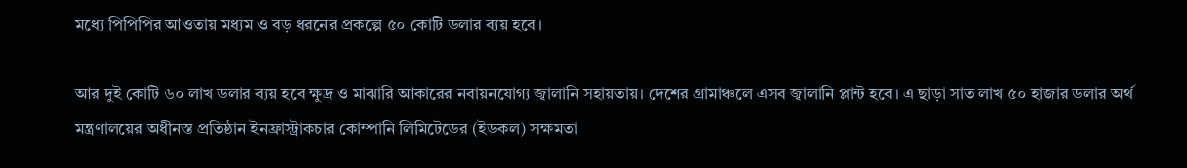মধ্যে পিপিপির আওতায় মধ্যম ও বড় ধরনের প্রকল্পে ৫০ কোটি ডলার ব্যয় হবে।

আর দুই কোটি ৬০ লাখ ডলার ব্যয় হবে ক্ষুদ্র ও মাঝারি আকারের নবায়নযোগ্য জ্বালানি সহায়তায়। দেশের গ্রামাঞ্চলে এসব জ্বালানি প্লান্ট হবে। এ ছাড়া সাত লাখ ৫০ হাজার ডলার অর্থ মন্ত্রণালয়ের অধীনস্ত প্রতিষ্ঠান ইনফ্রাস্ট্রাকচার কোম্পানি লিমিটেডের (ইডকল) সক্ষমতা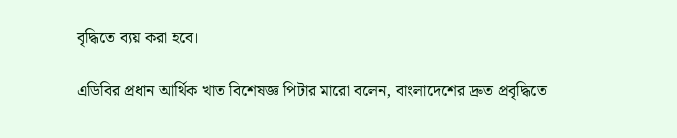বৃদ্ধিতে ব্যয় করা হবে।

এডিবির প্রধান আর্থিক খাত বিশেষজ্ঞ পিটার মারো বলেন, বাংলাদেশের দ্রুত প্রবৃদ্ধিতে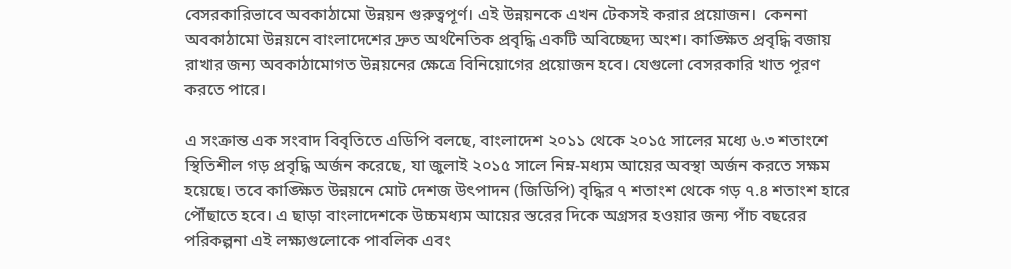বেসরকারিভাবে অবকাঠামো উন্নয়ন গুরুত্বপূর্ণ। এই উন্নয়নকে এখন টেকসই করার প্রয়োজন।  কেননা অবকাঠামো উন্নয়নে বাংলাদেশের দ্রুত অর্থনৈতিক প্রবৃদ্ধি একটি অবিচ্ছেদ্য অংশ। কাঙ্ক্ষিত প্রবৃদ্ধি বজায় রাখার জন্য অবকাঠামোগত উন্নয়নের ক্ষেত্রে বিনিয়োগের প্রয়োজন হবে। যেগুলো বেসরকারি খাত পূরণ করতে পারে।

এ সংক্রান্ত এক সংবাদ বিবৃতিতে এডিপি বলছে, বাংলাদেশ ২০১১ থেকে ২০১৫ সালের মধ্যে ৬.৩ শতাংশে স্থিতিশীল গড় প্রবৃদ্ধি অর্জন করেছে, যা জুলাই ২০১৫ সালে নিম্ন-মধ্যম আয়ের অবস্থা অর্জন করতে সক্ষম হয়েছে। তবে কাঙ্ক্ষিত উন্নয়নে মোট দেশজ উৎপাদন (জিডিপি) বৃদ্ধির ৭ শতাংশ থেকে গড় ৭.৪ শতাংশ হারে পৌঁছাতে হবে। এ ছাড়া বাংলাদেশকে উচ্চমধ্যম আয়ের স্তরের দিকে অগ্রসর হওয়ার জন্য পাঁচ বছরের পরিকল্পনা এই লক্ষ্যগুলোকে পাবলিক এবং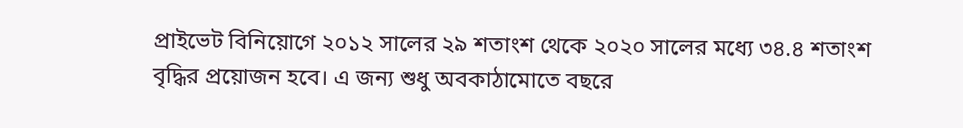প্রাইভেট বিনিয়োগে ২০১২ সালের ২৯ শতাংশ থেকে ২০২০ সালের মধ্যে ৩৪.৪ শতাংশ বৃদ্ধির প্রয়োজন হবে। এ জন্য শুধু অবকাঠামোতে বছরে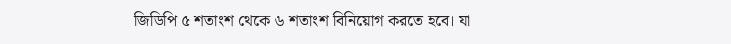জিডিপি ৫ শতাংশ থেকে ৬ শতাংশ বিনিয়োগ করতে হবে। যা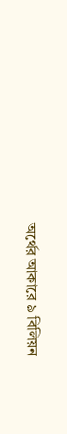অর্থের আকারে ৯ বিলিয়ন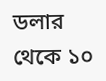ডলার থেকে ১০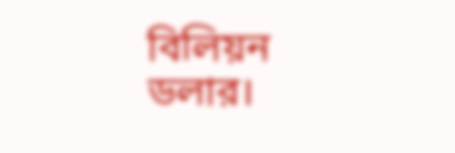বিলিয়ন ডলার।